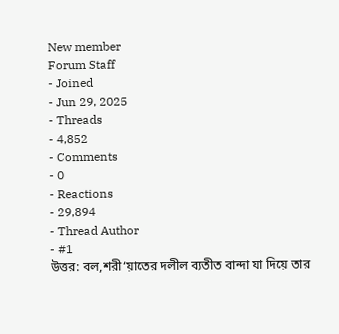New member
Forum Staff
- Joined
- Jun 29, 2025
- Threads
- 4,852
- Comments
- 0
- Reactions
- 29,894
- Thread Author
- #1
উত্তর: বল,শরী‘য়াতের দলীল ব্যতীত বান্দা যা দিয়ে তার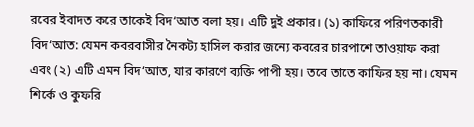রবের ইবাদত করে তাকেই বিদ‘আত বলা হয়। এটি দুই প্রকার। (১) কাফিরে পরিণতকারী বিদ‘আত: যেমন কবরবাসীর নৈকট্য হাসিল করার জন্যে কবরের চারপাশে তাওয়াফ করা এবং (২) এটি এমন বিদ‘আত, যার কারণে ব্যক্তি পাপী হয়। তবে তাতে কাফির হয় না। যেমন শির্কে ও কুফরি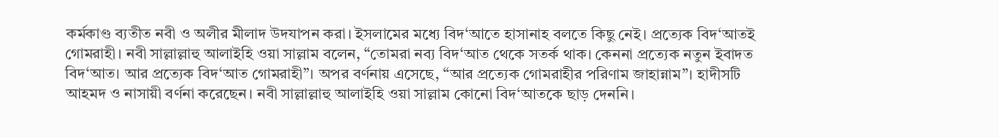কর্মকাণ্ড ব্যতীত নবী ও অলীর মীলাদ উদযাপন করা। ইসলামের মধ্যে বিদ‘আতে হাসানাহ বলতে কিছু নেই। প্রত্যেক বিদ‘আতই গোমরাহী। নবী সাল্লাল্লাহু আলাইহি ওয়া সাল্লাম বলেন, “তোমরা নব্য বিদ‘আত থেকে সতর্ক থাক। কেননা প্রত্যেক নতুন ইবাদত বিদ‘আত। আর প্রত্যেক বিদ‘আত গোমরাহী”। অপর বর্ণনায় এসেছে, “আর প্রত্যেক গোমরাহীর পরিণাম জাহান্নাম”। হাদীসটি আহমদ ও নাসায়ী বর্ণনা করেছেন। নবী সাল্লাল্লাহু আলাইহি ওয়া সাল্লাম কোনো বিদ‘আতকে ছাড় দেননি।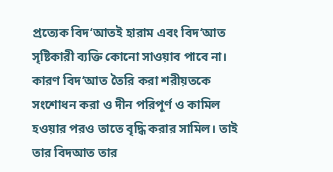প্রত্যেক বিদ‘আতই হারাম এবং বিদ‘আত সৃষ্টিকারী ব্যক্তি কোনো সাওয়াব পাবে না। কারণ বিদ‘আত তৈরি করা শরীয়তকে সংশোধন করা ও দীন পরিপূর্ণ ও কামিল হওয়ার পরও তাতে বৃদ্ধি করার সামিল। তাই তার বিদআত তার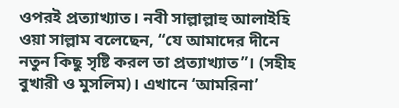ওপরই প্রত্যাখ্যাত। নবী সাল্লাল্লাহু আলাইহি ওয়া সাল্লাম বলেছেন, “যে আমাদের দীনে নতুন কিছু সৃষ্টি করল তা প্রত্যাখ্যাত”। (সহীহ বুখারী ও মুসলিম)। এখানে ‘আমরিনা’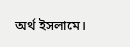অর্থ ইসলামে।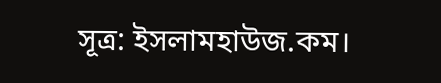সূত্র: ইসলামহাউজ.কম।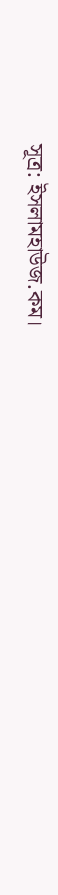সূত্র: ইসলামহাউজ.কম।